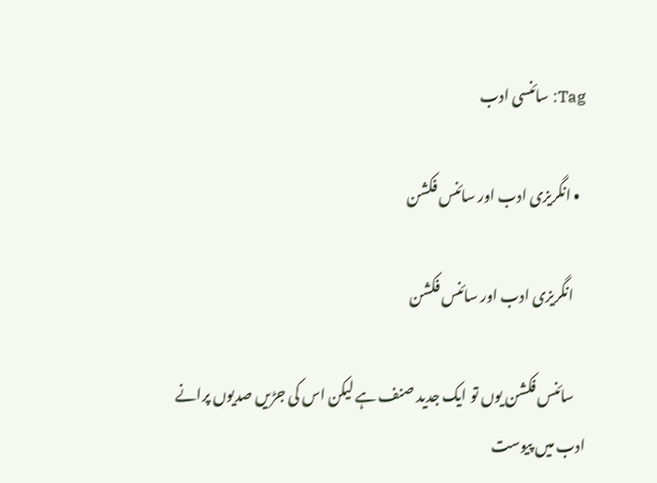Tag: سائنسی ادب

  • انگریزی ادب اور سائنس فکشن

    انگریزی ادب اور سائنس فکشن

    سائنس فکشن یوں تو ایک جدید صنف ہے لیکن اس کی جڑیں صدیوں پرانے ادب میں پیوست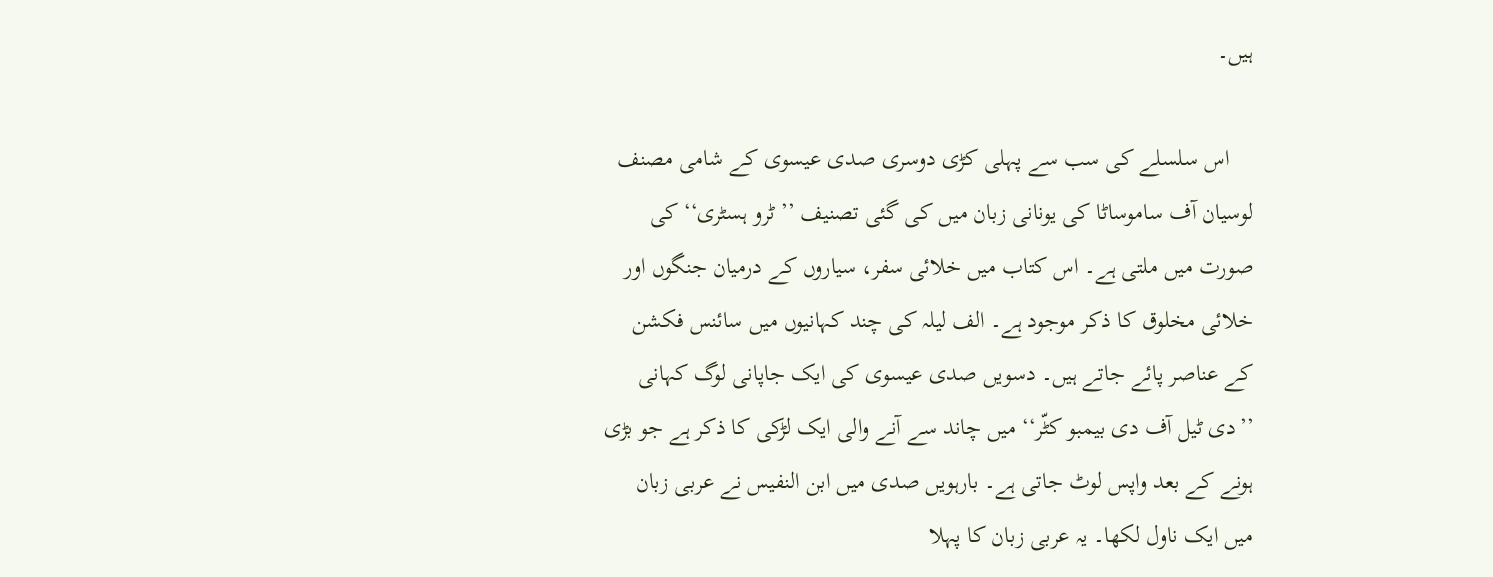ہیں۔

    اس سلسلے کی سب سے پہلی کڑی دوسری صدی عیسوی کے شامی مصنف لوسیان آف ساموساٹا کی یونانی زبان میں کی گئی تصنیف ’’ٹرو ہسٹری‘‘ کی صورت میں ملتی ہے۔ اس کتاب میں خلائی سفر، سیاروں کے درمیان جنگوں اور خلائی مخلوق کا ذکر موجود ہے۔ الف لیلہ کی چند کہانیوں میں سائنس فکشن کے عناصر پائے جاتے ہیں۔ دسویں صدی عیسوی کی ایک جاپانی لوگ کہانی ’’دی ٹیل آف دی بیمبو کٹّر‘‘ میں چاند سے آنے والی ایک لڑکی کا ذکر ہے جو بڑی ہونے کے بعد واپس لوٹ جاتی ہے۔ بارہویں صدی میں ابن النفیس نے عربی زبان میں ایک ناول لکھا۔ یہ عربی زبان کا پہلا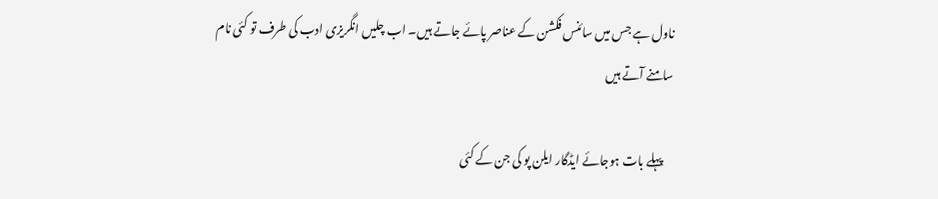ناول ہے جس میں سائنس فکشن کے عناصر پائے جاتے ہیں۔ اب چلیں انگریزی ادب کی طرف تو کئی نام سامنے آتے ہیں

    پہلے بات ہوجائے ایڈگار ایلن پو کی جن کے کئی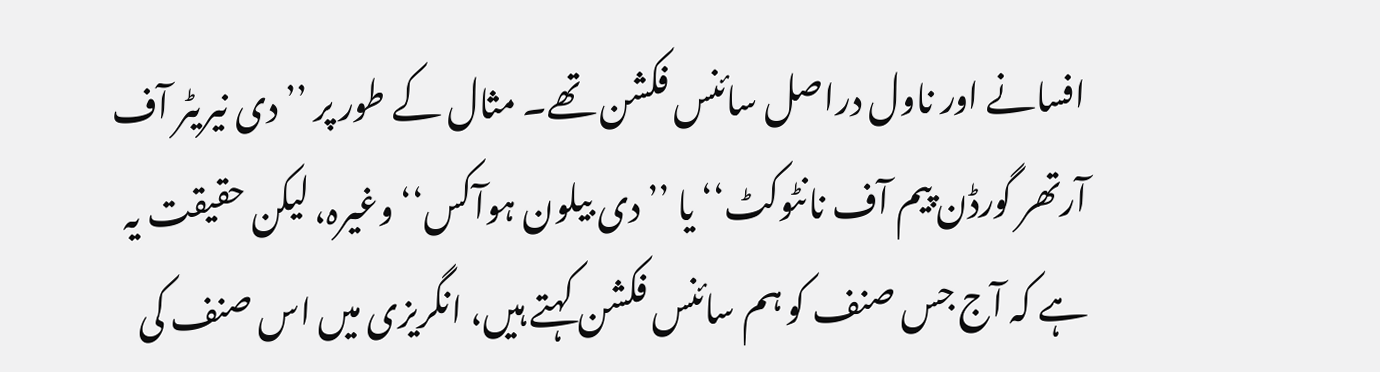افسانے اور ناول دراصل سائنس فکشن تھے۔ مثال کے طور پر ’’دی نیریٹر آف آرتھر گورڈن پیم آف نانٹوکٹ‘‘ یا ’’دی بیلون ہوآکس‘‘ وغیرہ، لیکن حقیقت یہ ہے کہ آج جس صنف کو ہم سائنس فکشن کہتے ہیں، انگریزی میں اس صنف کی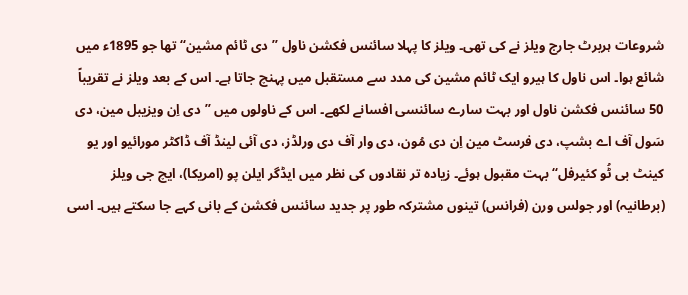شروعات ہربرٹ جارج ویلز نے کی تھی۔ ویلز کا پہلا سائنس فکشن ناول ’’دی ٹائم مشین‘‘ تھا جو 1895ء میں شائع ہوا۔ اس ناول کا ہیرو ایک ٹائم مشین کی مدد سے مستقبل میں پہنچ جاتا ہے۔ اس کے بعد ویلز نے تقریباً 50 سائنس فکشن ناول اور بہت سارے سائنسی افسانے لکھے۔ اس کے ناولوں میں ’’دی اِن ویزیبل مین، دی سَول آف اے بشپ، دی فرسٹ مین اِن دی مُون، دی وار آف دی ورلڈز، دی آئی لینڈ آف ڈاکٹر مورائیو اور یو کینٹ بی ٹُو کئیرفل‘‘ بہت مقبول ہوئے۔ زیادہ تر نقادوں کی نظر میں ایڈگر ایلن پو (امریکا)، ایچ جی ویلز (برطانیہ) اور جولس ورن (فرانس) تینوں مشترکہ طور پر جدید سائنس فکشن کے بانی کہے جا سکتے ہیں۔ اسی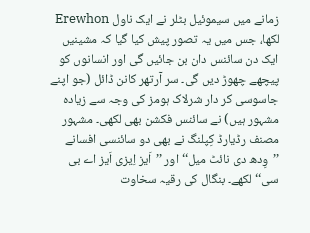زمانے میں سیموئیل بٹلر نے ایک ناول Erewhon لکھا، جس میں یہ تصور پیش کیا گیا کہ مشینیں ایک دن سائنس دان بن جائیں گی اور انسانوں کو پیچھے چھوڑ دیں گی۔ سر آرتھر کانن ڈائل (جو اپنے جاسوسی کر دار شرلاک ہومز کی وجہ سے زیادہ مشہور ہیں) نے سائنس فکشن بھی لکھی۔ مشہور مصنف رڈیارڈ کِپلنگ نے بھی دو سائنسی افسانے ’’وِدھ دی نائٹ میل‘‘ اور ’’اَیز اِیزی اَیز اے بی سی‘‘ لکھے۔ بنگال کی رقیہ سخاوت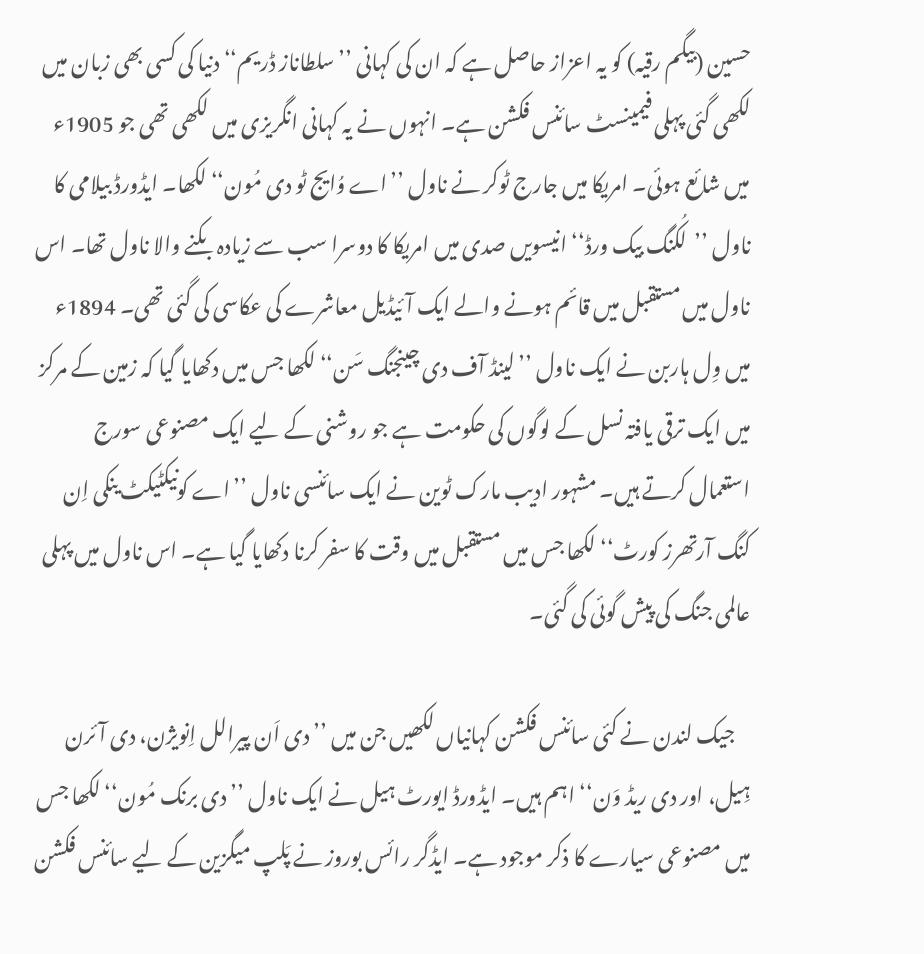حسین (بیگم رقیہ) کو یہ اعزاز حاصل ہے کہ ان کی کہانی ’’سلطاناز ڈریم‘‘ دنیا کی کسی بھی زبان میں لکھی گئی پہلی فیمینسٹ سائنس فکشن ہے۔ انہوں نے یہ کہانی انگریزی میں لکھی تھی جو 1905ء میں شائع ہوئی۔ امریکا میں جارج ٹوکر نے ناول ’’اے وُایج ٹو دی مُون‘‘ لکھا۔ ایڈورڈ بیلامی کا ناول ’’لُکنگ بیک ورڈ‘‘ انیسویں صدی میں امریکا کا دوسرا سب سے زیادہ بکنے والا ناول تھا۔ اس ناول میں مستقبل میں قائم ہونے والے ایک آئیڈیل معاشرے کی عکاسی کی گئی تھی۔ 1894ء میں وِل ہاربن نے ایک ناول ’’لینڈ آف دی چینجنگ سَن‘‘ لکھا جس میں دکھایا گیا کہ زمین کے مرکز میں ایک ترقی یافتہ نسل کے لوگوں کی حکومت ہے جو روشنی کے لیے ایک مصنوعی سورج استعمال کرتے ہیں۔ مشہور ادیب مارک ٹوین نے ایک سائنسی ناول ’’اے کونیکٹیکٹ ینکی اِن کنگ آرتھرز کورٹ‘‘ لکھا جس میں مستقبل میں وقت کا سفر کرنا دکھایا گیا ہے۔ اس ناول میں پہلی عالمی جنگ کی پیش گوئی کی گئی۔

    جیک لندن نے کئی سائنس فکشن کہانیاں لکھیں جن میں ’’دی اَن پیرالل اِنویژن، دی آئرن ہِیل، اور دی ریڈ وَن‘‘ اہم ہیں۔ ایڈورڈ ایورٹ ہیل نے ایک ناول ’’دی برنک مُون‘‘ لکھا جس میں مصنوعی سیارے کا ذکر موجود ہے۔ ایڈگر رائس بوروز نے پَلپ میگزین کے لیے سائنس فکشن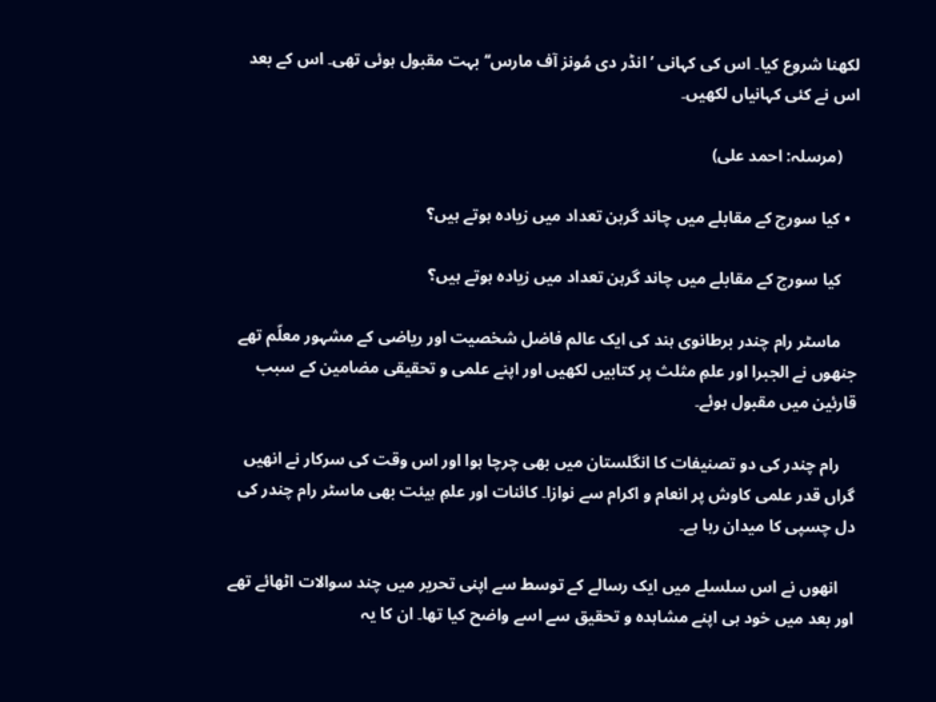لکھنا شروع کیا۔ اس کی کہانی ’انڈر دی مُونز آف مارس‘‘ بہت مقبول ہوئی تھی۔ اس کے بعد اس نے کئی کہانیاں لکھیں۔

    (مرسلہ: احمد علی)

  • کیا سورج کے مقابلے میں چاند گرہن تعداد میں زیادہ ہوتے ہیں؟

    کیا سورج کے مقابلے میں چاند گرہن تعداد میں زیادہ ہوتے ہیں؟

    ماسٹر رام چندر برطانوی ہند کی ایک عالم فاضل شخصیت اور ریاضی کے مشہور معلّم تھے جنھوں نے الجبرا اور علمِ مثلث پر کتابیں لکھیں اور اپنے علمی و تحقیقی مضامین کے سبب قارئین میں مقبول ہوئے۔

    رام چندر کی دو تصنیفات کا انگلستان میں بھی چرچا ہوا اور اس وقت کی سرکار نے انھیں گراں قدر علمی کاوش پر انعام و اکرام سے نوازا۔ کائنات اور علمِ ہیئت بھی ماسٹر رام چندر کی دل چسپی کا میدان رہا ہے۔

    انھوں نے اس سلسلے میں ایک رسالے کے توسط سے اپنی تحریر میں چند سوالات اٹھائے تھے اور بعد میں خود ہی اپنے مشاہدہ و تحقیق سے اسے واضح کیا تھا۔ ان کا یہ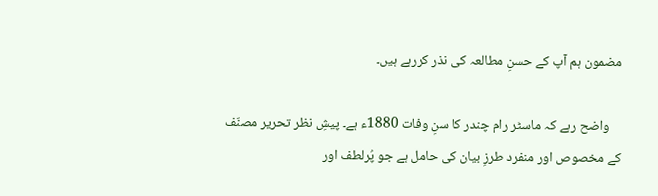مضمون ہم آپ کے حسنِ مطالعہ کی نذر کررہے ہیں۔

    واضح رہے کہ ماسٹر رام چندر کا سنِ‌ وفات 1880ء ہے۔ پیشِ نظر تحریر مصنّف کے مخصوص اور منفرد طرزِ بیان کی حامل ہے جو پُرلطف اور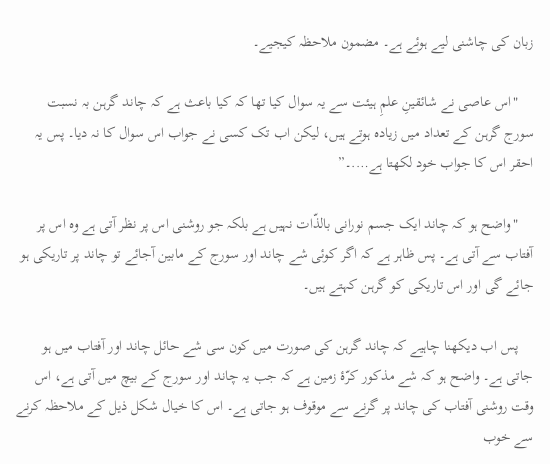زبان کی چاشنی لیے ہوئے ہے۔ مضمون ملاحظہ کیجیے۔

    "اس عاصی نے شائقینِ علمِ ہیئت سے یہ سوال کیا تھا کہ کیا باعث ہے کہ چاند گرہن بہ نسبت سورج گرہن کے تعداد میں زیادہ ہوتے ہیں، لیکن اب تک کسی نے جواب اس سوال کا نہ دیا۔ پس یہ احقر اس کا جواب خود لکھتا ہے….۔”

    "واضح ہو کہ چاند ایک جسم نورانی بالذّات نہیں ہے بلکہ جو روشنی اس پر نظر آتی ہے وہ اس پر آفتاب سے آتی ہے۔ پس ظاہر ہے کہ اگر کوئی شے چاند اور سورج کے مابین آجائے تو چاند پر تاریکی ہو جائے گی اور اس تاریکی کو گرہن کہتے ہیں۔

    پس اب دیکھنا چاہیے کہ چاند گرہن کی صورت میں کون سی شے حائل چاند اور آفتاب میں ہو جاتی ہے۔ واضح ہو کہ شے مذکور کرّۂ زمین ہے کہ جب یہ چاند اور سورج کے بیچ میں آتی ہے، اس وقت روشنی آفتاب کی چاند پر گرنے سے موقوف ہو جاتی ہے۔ اس کا خیال شکل ذیل کے ملاحظہ کرنے سے خوب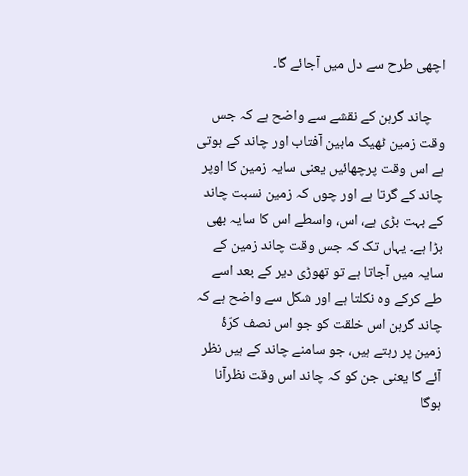اچھی طرح سے دل میں آجائے گا۔

    چاند گرہن کے نقشے سے واضح ہے کہ جس وقت زمین ٹھیک مابین آفتاب اور چاند کے ہوتی ہے اس وقت پرچھائیں یعنی سایہ زمین کا اوپر چاند کے گرتا ہے اور چوں کہ زمین نسبت چاند کے بہت بڑی ہے، اس، واسطے اس کا سایہ بھی بڑا ہے۔ یہاں تک کہ جس وقت چاند زمین کے سایہ میں آجاتا ہے تو تھوڑی دیر کے بعد اسے طے کرکے وہ نکلتا ہے اور شکل سے واضح ہے کہ چاند گرہن اس خلقت کو جو اس نصف کرّۂ زمین پر رہتے ہیں، جو سامنے چاند کے ہیں نظر آئے گا یعنی جن کو کہ چاند اس وقت نظرآنا ہوگا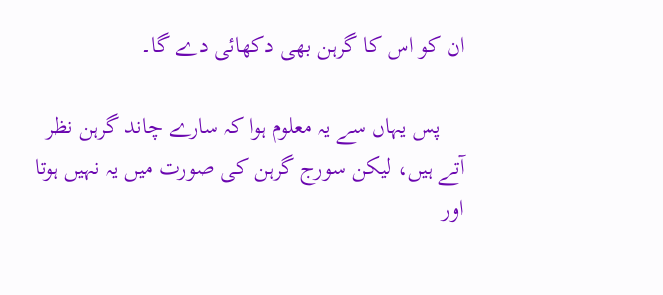ان کو اس کا گرہن بھی دکھائی دے گا۔

    پس یہاں سے یہ معلوم ہوا کہ سارے چاند گرہن نظر آتے ہیں، لیکن سورج گرہن کی صورت میں یہ نہیں ہوتا اور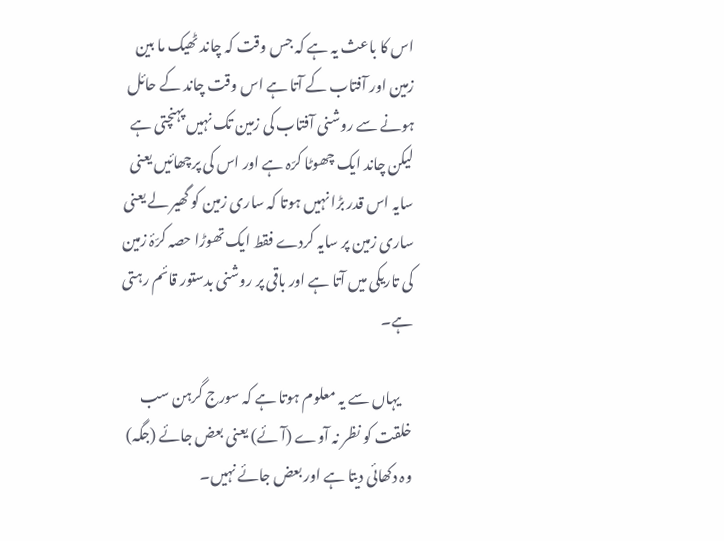اس کا باعث یہ ہے کہ جس وقت کہ چاند ٹھیک ما بین زمین اور آفتاب کے آتا ہے اس وقت چاند کے حائل ہونے سے روشنی آفتاب کی زمین تک نہیں پہنچتی ہے لیکن چاند ایک چھوٹا کرّہ ہے اور اس کی پرچھائیں یعنی سایہ اس قدر بڑا نہیں ہوتا کہ ساری زمین کو گھیر لے یعنی ساری زمین پر سایہ کردے فقط ایک تھوڑا حصہ کرّۂ زمین کی تاریکی میں آتا ہے اور باقی پر روشنی بدستور قائم رہتی ہے۔

    یہاں سے یہ معلوم ہوتا ہے کہ سورج گرہن سب خلقت کو نظر نہ آوے (آئے) یعنی بعض جائے (جگہ) وہ دکھائی دیتا ہے اور بعض جائے نہیں۔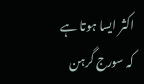اکثر ایسا ہوتا ہے کہ سورج گرہن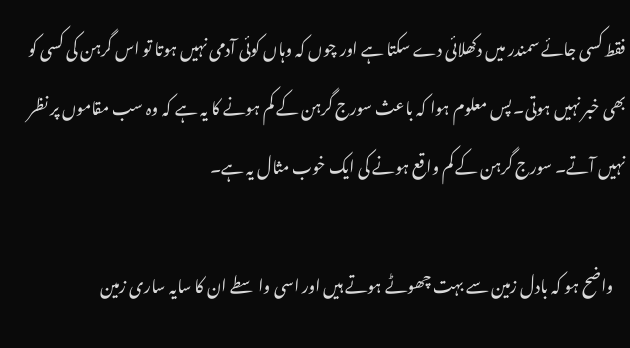فقط کسی جائے سمندر میں دکھلائی دے سکتا ہے اور چوں کہ وہاں کوئی آدمی نہیں ہوتا تو اس گرہن کی کسی کو بھی خبر نہیں ہوتی۔ پس معلوم ہوا کہ باعث سورج گرہن کے کم ہونے کا یہ ہے کہ وہ سب مقاموں پر نظر نہیں آتے۔ سورج گرہن کے کم واقع ہونے کی ایک خوب مثال یہ ہے۔

    واضح ہو کہ بادل زمین سے بہت چھوٹے ہوتے ہیں اور اسی واسطے ان کا سایہ ساری زمین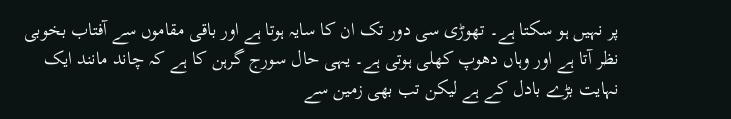پر نہیں ہو سکتا ہے۔ تھوڑی سی دور تک ان کا سایہ ہوتا ہے اور باقی مقاموں سے آفتاب بخوبی نظر آتا ہے اور وہاں دھوپ کھلی ہوتی ہے۔ یہی حال سورج گرہن کا ہے کہ چاند مانند ایک نہایت بڑے بادل کے ہے لیکن تب بھی زمین سے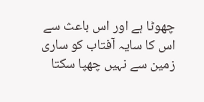چھوٹا ہے اور اس باعث سے اس کا سایہ آفتاب کو ساری زمین سے نہیں چھپا سکتا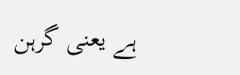ہے یعنی گرہن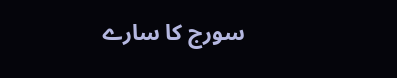سورج کا سارے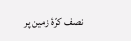نصف کرّۂ زمین پر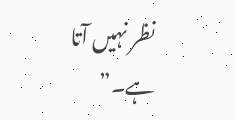نظر نہیں آتا ہے۔”